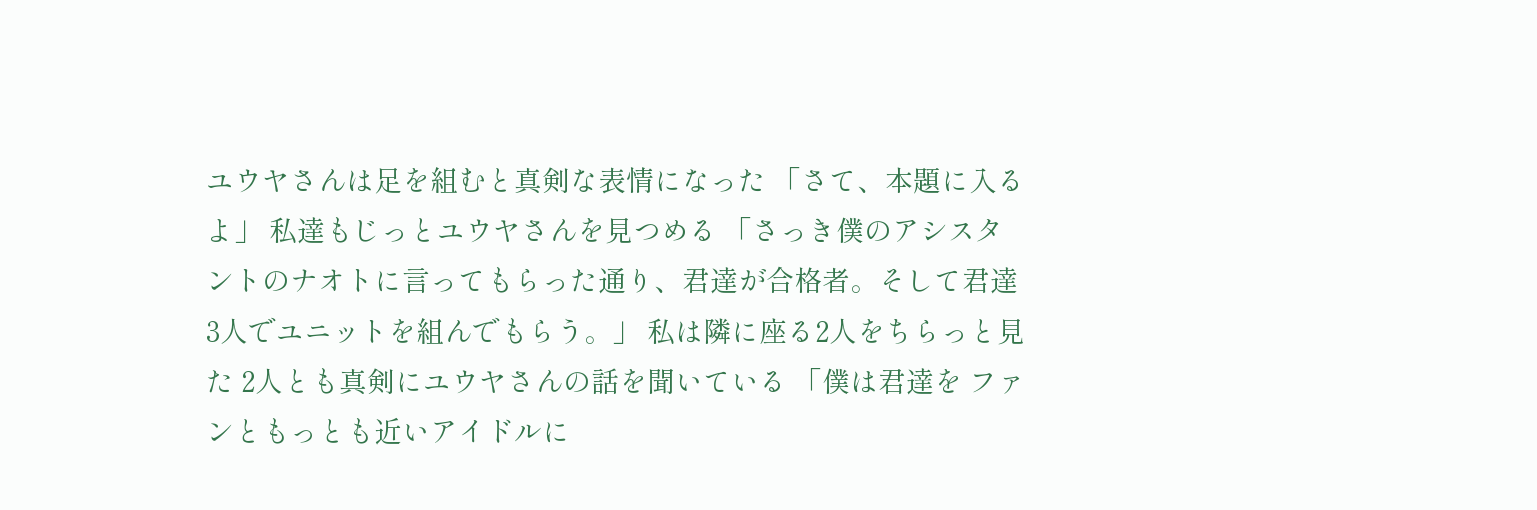ユウヤさんは足を組むと真剣な表情になった 「さて、本題に入るよ」 私達もじっとユウヤさんを見つめる 「さっき僕のアシスタントのナオトに言ってもらった通り、君達が合格者。そして君達3人でユニットを組んでもらう。」 私は隣に座る2人をちらっと見た 2人とも真剣にユウヤさんの話を聞いている 「僕は君達を ファンともっとも近いアイドルに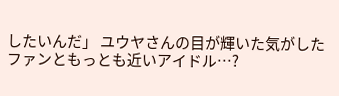したいんだ」 ユウヤさんの目が輝いた気がした ファンともっとも近いアイドル…?